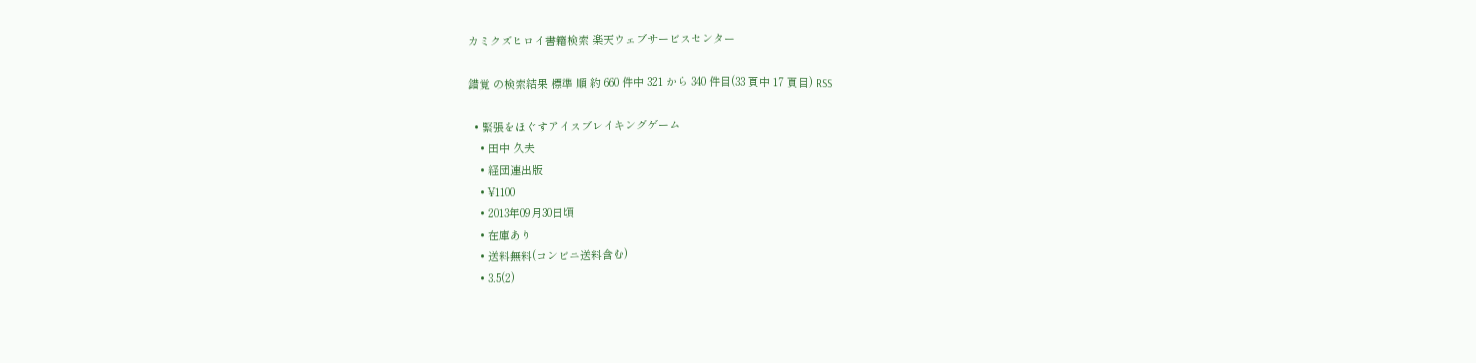カミクズヒロイ書籍検索 楽天ウェブサービスセンター

錯覚 の検索結果 標準 順 約 660 件中 321 から 340 件目(33 頁中 17 頁目) RSS

  • 緊張をほぐすアイスブレイキングゲーム
    • 田中 久夫
    • 経団連出版
    • ¥1100
    • 2013年09月30日頃
    • 在庫あり
    • 送料無料(コンビニ送料含む)
    • 3.5(2)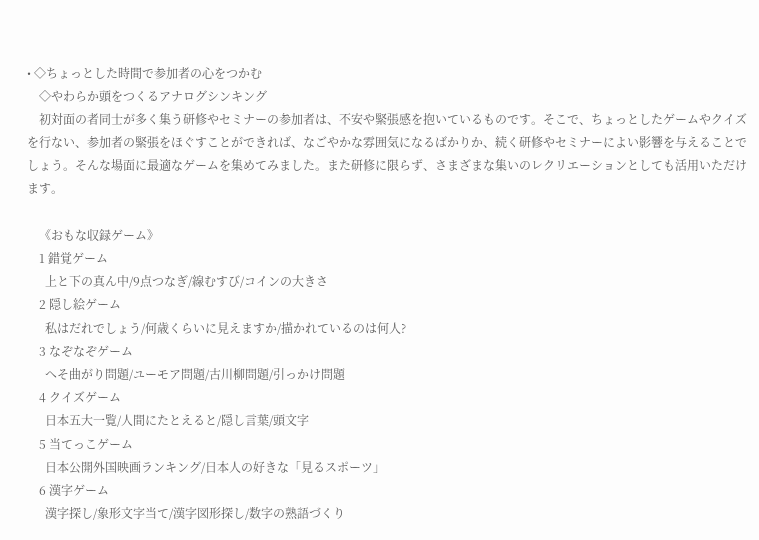• ◇ちょっとした時間で参加者の心をつかむ
    ◇やわらか頭をつくるアナログシンキング
    初対面の者同士が多く集う研修やセミナーの参加者は、不安や緊張感を抱いているものです。そこで、ちょっとしたゲームやクイズを行ない、参加者の緊張をほぐすことができれば、なごやかな雰囲気になるばかりか、続く研修やセミナーによい影響を与えることでしょう。そんな場面に最適なゲームを集めてみました。また研修に限らず、さまざまな集いのレクリエーションとしても活用いただけます。

    《おもな収録ゲーム》
    1 錯覚ゲーム
      上と下の真ん中/9点つなぎ/線むすび/コインの大きさ
    2 隠し絵ゲーム
      私はだれでしょう/何歳くらいに見えますか/描かれているのは何人?
    3 なぞなぞゲーム
      へそ曲がり問題/ユーモア問題/古川柳問題/引っかけ問題
    4 クイズゲーム
      日本五大一覧/人間にたとえると/隠し言葉/頭文字
    5 当てっこゲーム
      日本公開外国映画ランキング/日本人の好きな「見るスポーツ」
    6 漢字ゲーム
      漢字探し/象形文字当て/漢字図形探し/数字の熟語づくり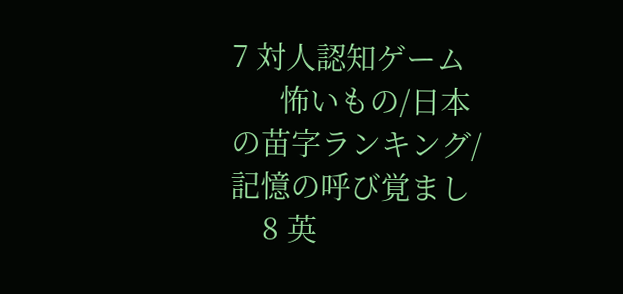7 対人認知ゲーム
      怖いもの/日本の苗字ランキング/記憶の呼び覚まし
    8 英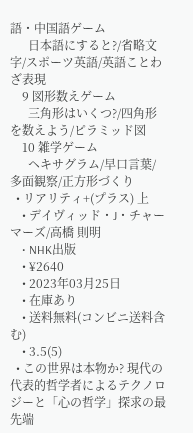語・中国語ゲーム
      日本語にすると?/省略文字/スポーツ英語/英語ことわざ表現
    9 図形数えゲーム
      三角形はいくつ?/四角形を数えよう/ピラミッド図
    10 雑学ゲーム
      ヘキサグラム/早口言葉/多面観察/正方形づくり
  • リアリティ+(プラス) 上
    • デイヴィッド・J・チャーマーズ/高橋 則明
    • NHK出版
    • ¥2640
    • 2023年03月25日
    • 在庫あり
    • 送料無料(コンビニ送料含む)
    • 3.5(5)
  • この世界は本物か? 現代の代表的哲学者によるテクノロジーと「心の哲学」探求の最先端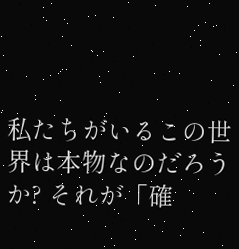私たちがいるこの世界は本物なのだろうか? それが「確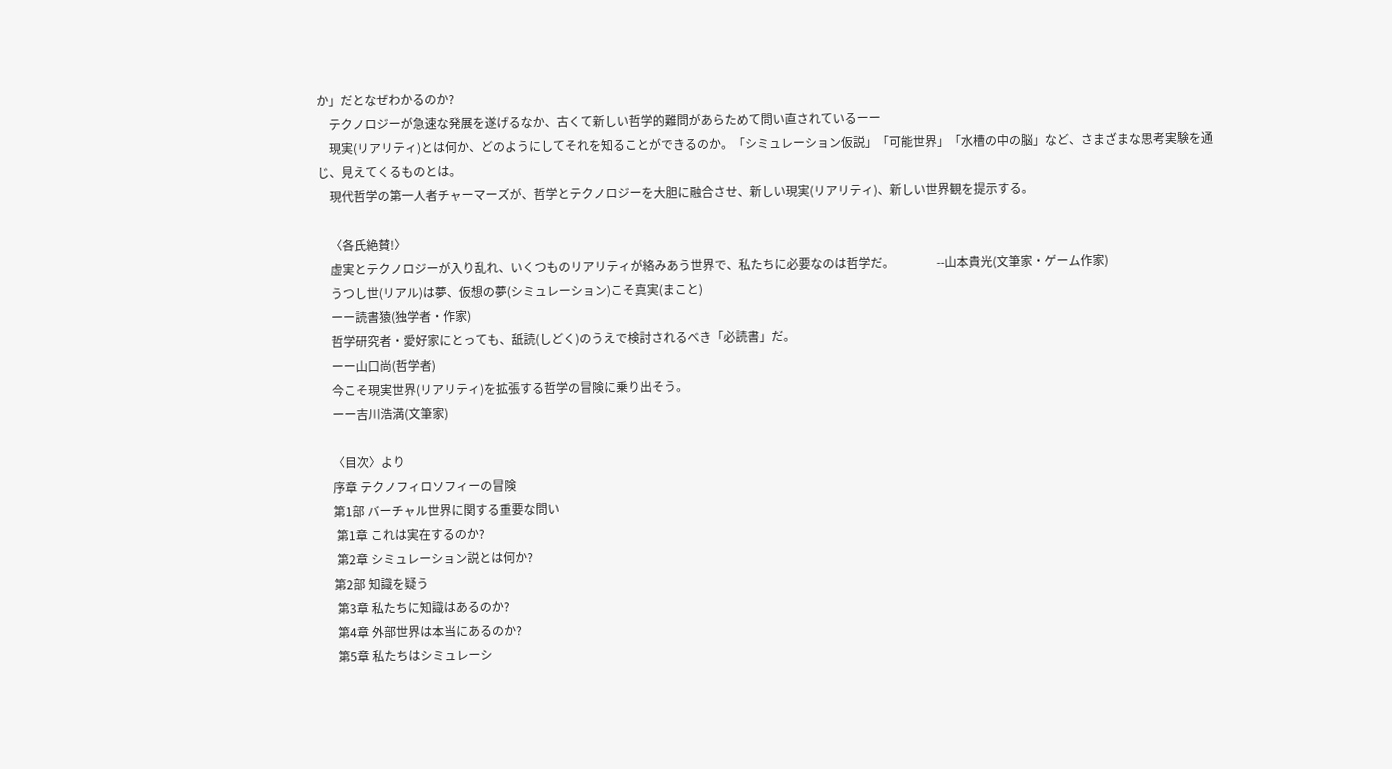か」だとなぜわかるのか?
    テクノロジーが急速な発展を遂げるなか、古くて新しい哲学的難問があらためて問い直されているーー
    現実(リアリティ)とは何か、どのようにしてそれを知ることができるのか。「シミュレーション仮説」「可能世界」「水槽の中の脳」など、さまざまな思考実験を通じ、見えてくるものとは。
    現代哲学の第一人者チャーマーズが、哲学とテクノロジーを大胆に融合させ、新しい現実(リアリティ)、新しい世界観を提示する。

    〈各氏絶賛!〉
    虚実とテクノロジーが入り乱れ、いくつものリアリティが絡みあう世界で、私たちに必要なのは哲学だ。              --山本貴光(文筆家・ゲーム作家)
    うつし世(リアル)は夢、仮想の夢(シミュレーション)こそ真実(まこと)
    ーー読書猿(独学者・作家)
    哲学研究者・愛好家にとっても、舐読(しどく)のうえで検討されるべき「必読書」だ。
    ーー山口尚(哲学者)
    今こそ現実世界(リアリティ)を拡張する哲学の冒険に乗り出そう。
    ーー吉川浩満(文筆家)

    〈目次〉より
    序章 テクノフィロソフィーの冒険
    第1部 バーチャル世界に関する重要な問い
     第1章 これは実在するのか?
     第2章 シミュレーション説とは何か?
    第2部 知識を疑う
     第3章 私たちに知識はあるのか?
     第4章 外部世界は本当にあるのか?
     第5章 私たちはシミュレーシ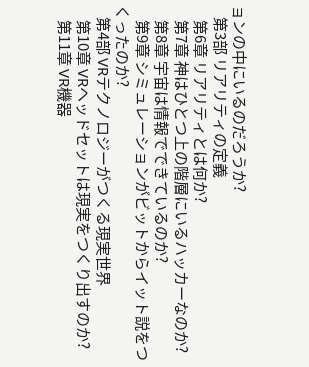ョンの中にいるのだろうか?
    第3部 リアリティの定義
     第6章 リアリティとは何か?
     第7章 神はひとつ上の階層にいるハッカーなのか?
     第8章 宇宙は情報でできているのか?
     第9章 シミュレーションがビットからイット説をつくったのか?
    第4部 VRテクノロジーがつくる現実世界
     第10章 VRヘッドセットは現実をつくり出すのか?
     第11章 VR機器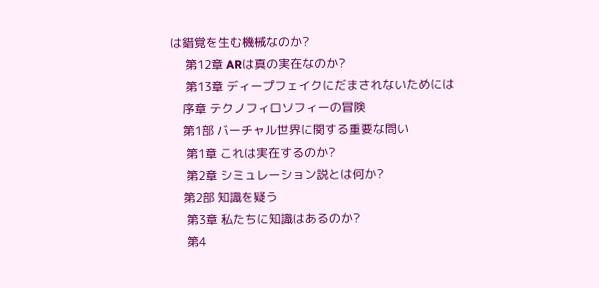は錯覚を生む機械なのか?
     第12章 ARは真の実在なのか?
     第13章 ディープフェイクにだまされないためには
    序章 テクノフィロソフィーの冒険
    第1部 バーチャル世界に関する重要な問い
     第1章 これは実在するのか?
     第2章 シミュレーション説とは何か?
    第2部 知識を疑う
     第3章 私たちに知識はあるのか?
     第4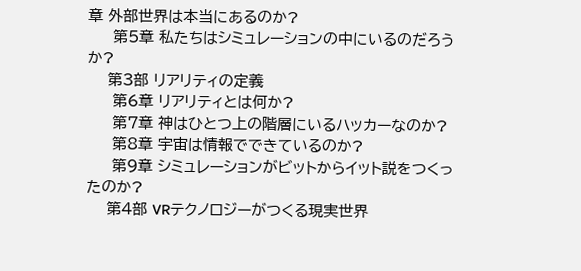章 外部世界は本当にあるのか?
     第5章 私たちはシミュレーションの中にいるのだろうか?
    第3部 リアリティの定義
     第6章 リアリティとは何か?
     第7章 神はひとつ上の階層にいるハッカーなのか?
     第8章 宇宙は情報でできているのか?
     第9章 シミュレーションがビットからイット説をつくったのか?
    第4部 VRテクノロジーがつくる現実世界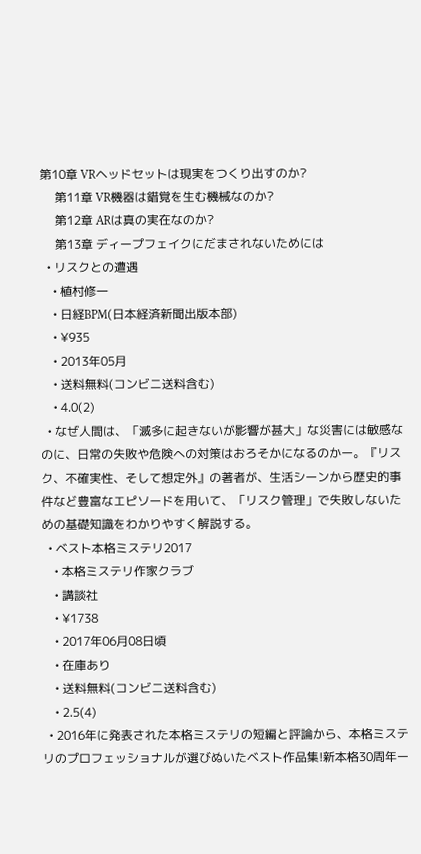第10章 VRヘッドセットは現実をつくり出すのか?
     第11章 VR機器は錯覚を生む機械なのか?
     第12章 ARは真の実在なのか?
     第13章 ディープフェイクにだまされないためには
  • リスクとの遭遇
    • 植村修一
    • 日経BPM(日本経済新聞出版本部)
    • ¥935
    • 2013年05月
    • 送料無料(コンビニ送料含む)
    • 4.0(2)
  • なぜ人間は、「滅多に起きないが影響が甚大」な災害には敏感なのに、日常の失敗や危険への対策はおろそかになるのかー。『リスク、不確実性、そして想定外』の著者が、生活シーンから歴史的事件など豊富なエピソードを用いて、「リスク管理」で失敗しないための基礎知識をわかりやすく解説する。
  • ベスト本格ミステリ2017
    • 本格ミステリ作家クラブ
    • 講談社
    • ¥1738
    • 2017年06月08日頃
    • 在庫あり
    • 送料無料(コンビニ送料含む)
    • 2.5(4)
  • 2016年に発表された本格ミステリの短編と評論から、本格ミステリのプロフェッショナルが選びぬいたベスト作品集!新本格30周年ー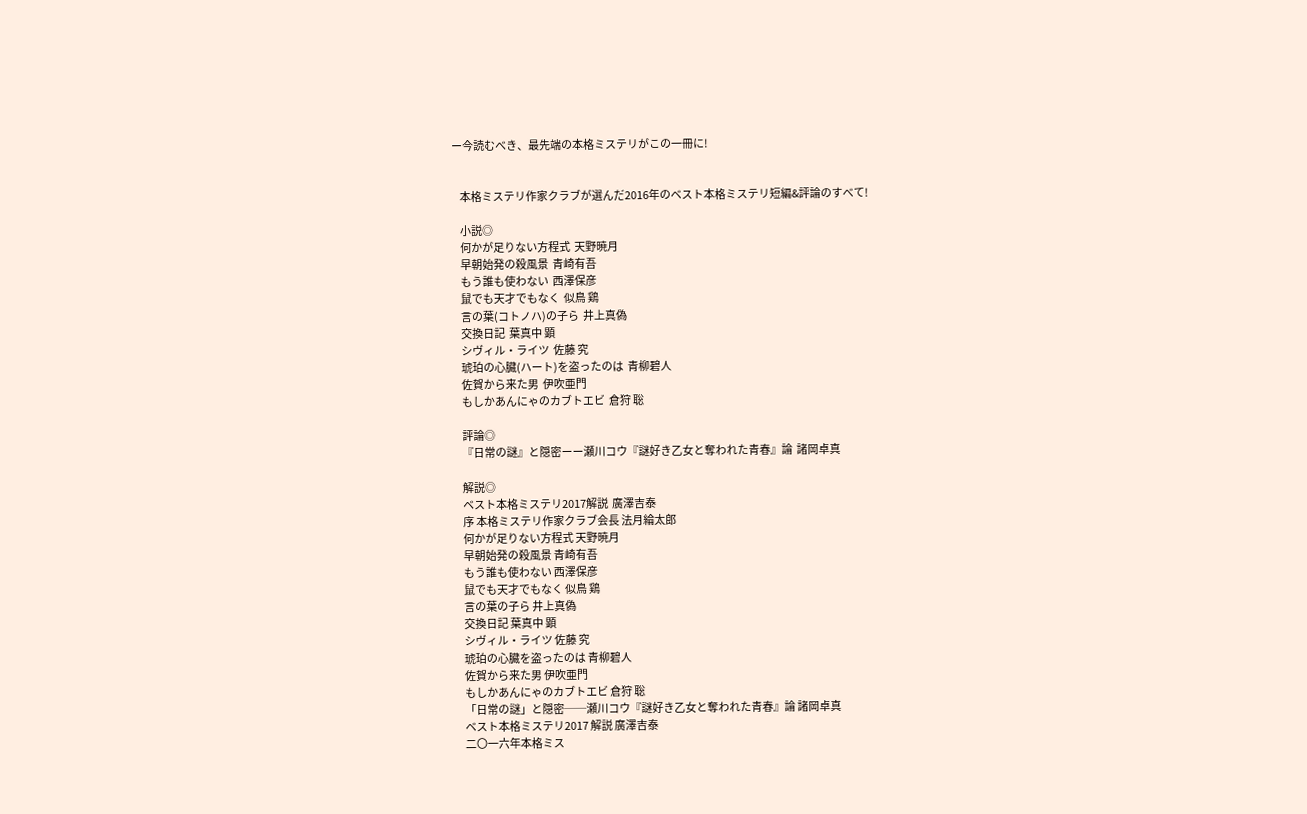ー今読むべき、最先端の本格ミステリがこの一冊に!


    本格ミステリ作家クラブが選んだ2016年のベスト本格ミステリ短編&評論のすべて!

    小説◎
    何かが足りない方程式  天野暁月
    早朝始発の殺風景  青崎有吾
    もう誰も使わない  西澤保彦
    鼠でも天才でもなく  似鳥 鶏
    言の葉(コトノハ)の子ら  井上真偽
    交換日記  葉真中 顕
    シヴィル・ライツ  佐藤 究
    琥珀の心臓(ハート)を盗ったのは  青柳碧人
    佐賀から来た男  伊吹亜門
    もしかあんにゃのカブトエビ  倉狩 聡

    評論◎
    『日常の謎』と隠密ーー瀬川コウ『謎好き乙女と奪われた青春』論  諸岡卓真

    解説◎
    ベスト本格ミステリ2017解説  廣澤吉泰
    序 本格ミステリ作家クラブ会長 法月綸太郎
    何かが足りない方程式 天野暁月
    早朝始発の殺風景 青崎有吾
    もう誰も使わない 西澤保彦
    鼠でも天才でもなく 似鳥 鶏
    言の葉の子ら 井上真偽
    交換日記 葉真中 顕
    シヴィル・ライツ 佐藤 究
    琥珀の心臓を盗ったのは 青柳碧人
    佐賀から来た男 伊吹亜門
    もしかあんにゃのカブトエビ 倉狩 聡
    「日常の謎」と隠密──瀬川コウ『謎好き乙女と奪われた青春』論 諸岡卓真
    ベスト本格ミステリ2017 解説 廣澤吉泰
    二〇一六年本格ミス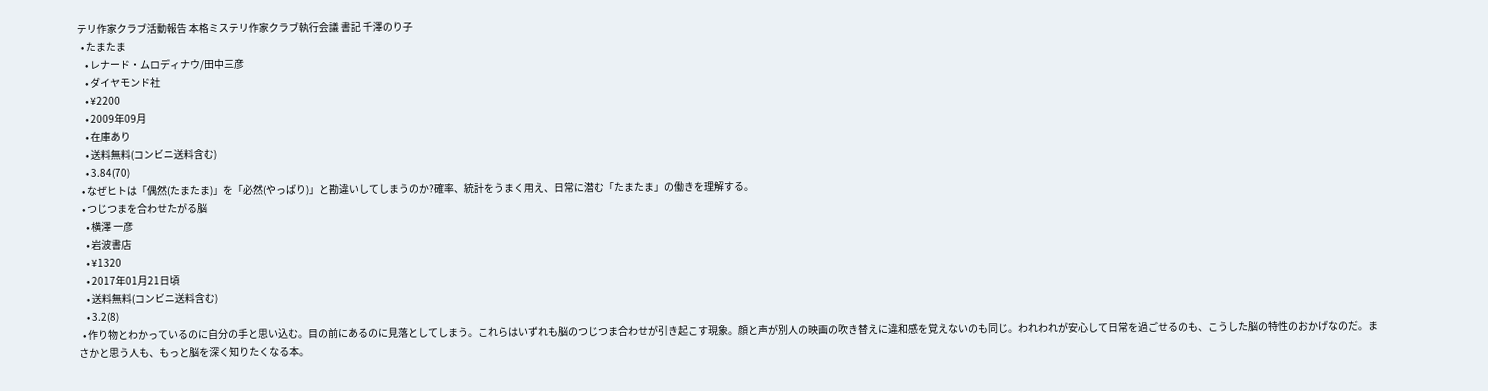テリ作家クラブ活動報告 本格ミステリ作家クラブ執行会議 書記 千澤のり子
  • たまたま
    • レナード・ムロディナウ/田中三彦
    • ダイヤモンド社
    • ¥2200
    • 2009年09月
    • 在庫あり
    • 送料無料(コンビニ送料含む)
    • 3.84(70)
  • なぜヒトは「偶然(たまたま)」を「必然(やっぱり)」と勘違いしてしまうのか?確率、統計をうまく用え、日常に潜む「たまたま」の働きを理解する。
  • つじつまを合わせたがる脳
    • 横澤 一彦
    • 岩波書店
    • ¥1320
    • 2017年01月21日頃
    • 送料無料(コンビニ送料含む)
    • 3.2(8)
  • 作り物とわかっているのに自分の手と思い込む。目の前にあるのに見落としてしまう。これらはいずれも脳のつじつま合わせが引き起こす現象。顔と声が別人の映画の吹き替えに違和感を覚えないのも同じ。われわれが安心して日常を過ごせるのも、こうした脳の特性のおかげなのだ。まさかと思う人も、もっと脳を深く知りたくなる本。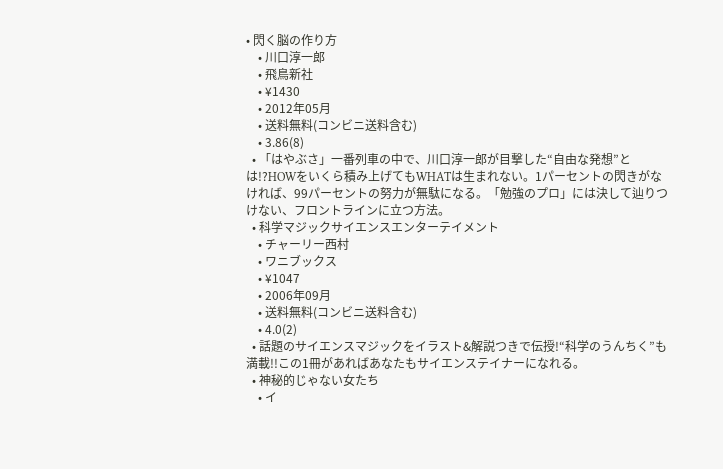• 閃く脳の作り方
    • 川口淳一郎
    • 飛鳥新社
    • ¥1430
    • 2012年05月
    • 送料無料(コンビニ送料含む)
    • 3.86(8)
  • 「はやぶさ」一番列車の中で、川口淳一郎が目撃した“自由な発想”とは!?HOWをいくら積み上げてもWHATは生まれない。1パーセントの閃きがなければ、99パーセントの努力が無駄になる。「勉強のプロ」には決して辿りつけない、フロントラインに立つ方法。
  • 科学マジックサイエンスエンターテイメント
    • チャーリー西村
    • ワニブックス
    • ¥1047
    • 2006年09月
    • 送料無料(コンビニ送料含む)
    • 4.0(2)
  • 話題のサイエンスマジックをイラスト&解説つきで伝授!“科学のうんちく”も満載!!この1冊があればあなたもサイエンステイナーになれる。
  • 神秘的じゃない女たち
    • イ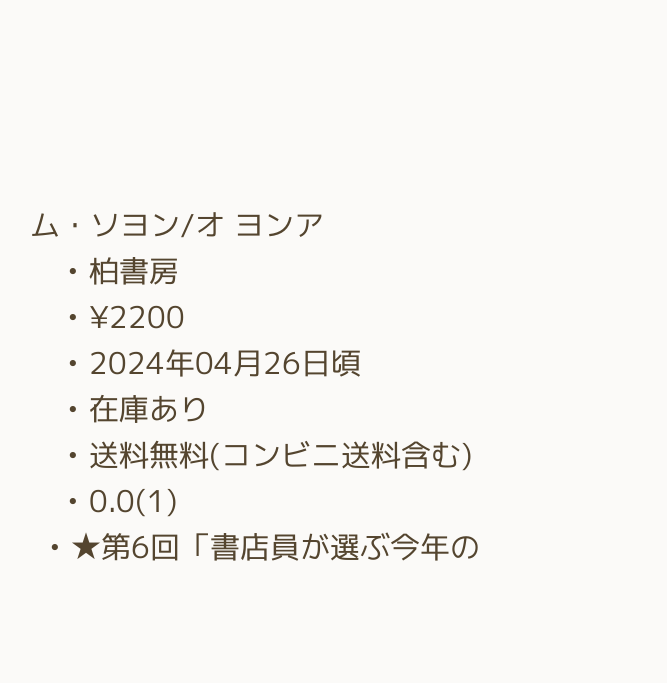ム・ソヨン/オ ヨンア
    • 柏書房
    • ¥2200
    • 2024年04月26日頃
    • 在庫あり
    • 送料無料(コンビニ送料含む)
    • 0.0(1)
  • ★第6回「書店員が選ぶ今年の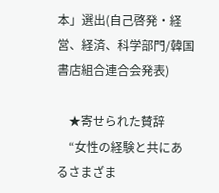本」選出(自己啓発・経営、経済、科学部門/韓国書店組合連合会発表)

    ★寄せられた賛辞
    “女性の経験と共にあるさまざま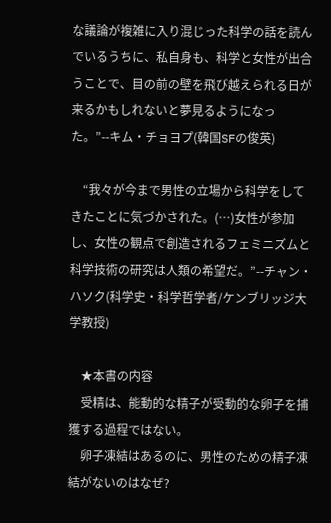な議論が複雑に入り混じった科学の話を読んでいるうちに、私自身も、科学と女性が出合うことで、目の前の壁を飛び越えられる日が来るかもしれないと夢見るようになった。”--キム・チョヨプ(韓国SFの俊英)

    “我々が今まで男性の立場から科学をしてきたことに気づかされた。(…)女性が参加し、女性の観点で創造されるフェミニズムと科学技術の研究は人類の希望だ。”--チャン・ハソク(科学史・科学哲学者/ケンブリッジ大学教授)

    ★本書の内容
    受精は、能動的な精子が受動的な卵子を捕獲する過程ではない。
    卵子凍結はあるのに、男性のための精子凍結がないのはなぜ?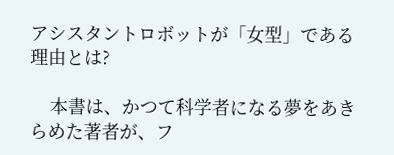アシスタントロボットが「女型」である理由とは?

    本書は、かつて科学者になる夢をあきらめた著者が、フ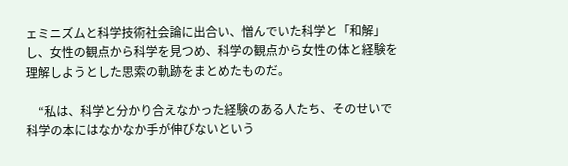ェミニズムと科学技術社会論に出合い、憎んでいた科学と「和解」し、女性の観点から科学を見つめ、科学の観点から女性の体と経験を理解しようとした思索の軌跡をまとめたものだ。

    “私は、科学と分かり合えなかった経験のある人たち、そのせいで科学の本にはなかなか手が伸びないという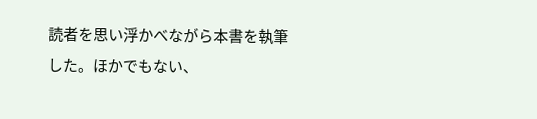読者を思い浮かべながら本書を執筆した。ほかでもない、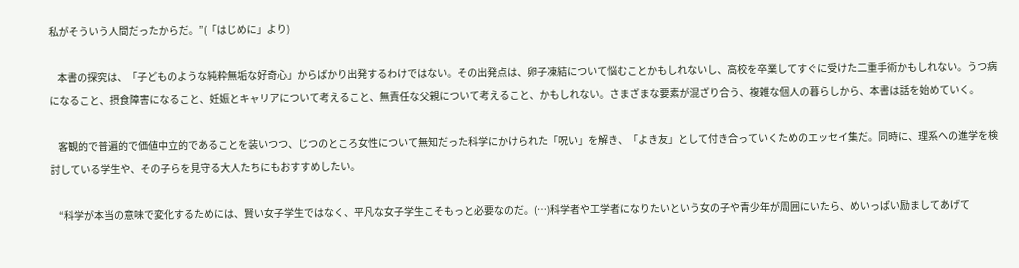私がそういう人間だったからだ。”(「はじめに」より)

    本書の探究は、「子どものような純粋無垢な好奇心」からばかり出発するわけではない。その出発点は、卵子凍結について悩むことかもしれないし、高校を卒業してすぐに受けた二重手術かもしれない。うつ病になること、摂食障害になること、妊娠とキャリアについて考えること、無責任な父親について考えること、かもしれない。さまざまな要素が混ざり合う、複雑な個人の暮らしから、本書は話を始めていく。

    客観的で普遍的で価値中立的であることを装いつつ、じつのところ女性について無知だった科学にかけられた「呪い」を解き、「よき友」として付き合っていくためのエッセイ集だ。同時に、理系への進学を検討している学生や、その子らを見守る大人たちにもおすすめしたい。

    “科学が本当の意味で変化するためには、賢い女子学生ではなく、平凡な女子学生こそもっと必要なのだ。(…)科学者や工学者になりたいという女の子や青少年が周囲にいたら、めいっぱい励ましてあげて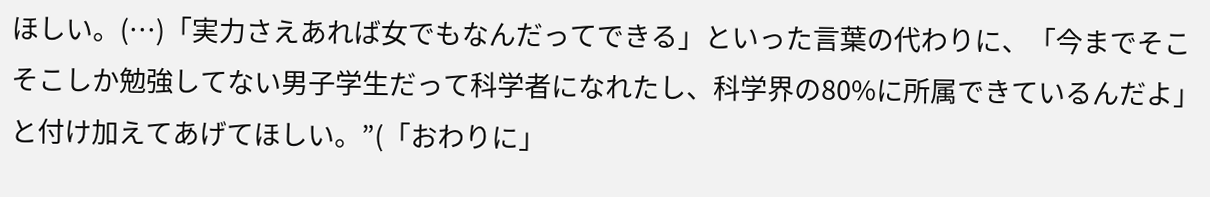ほしい。(…)「実力さえあれば女でもなんだってできる」といった言葉の代わりに、「今までそこそこしか勉強してない男子学生だって科学者になれたし、科学界の80%に所属できているんだよ」と付け加えてあげてほしい。”(「おわりに」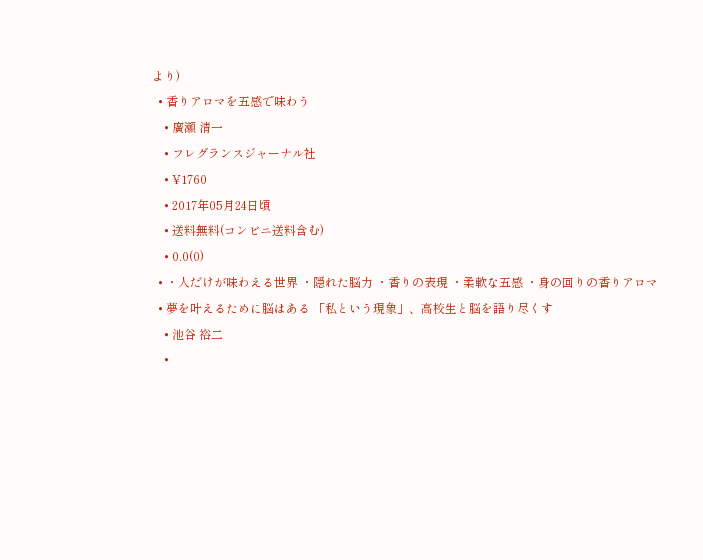より)
  • 香りアロマを五感で味わう
    • 廣瀬 清一
    • フレグランスジャーナル社
    • ¥1760
    • 2017年05月24日頃
    • 送料無料(コンビニ送料含む)
    • 0.0(0)
  • ・人だけが味わえる世界 ・隠れた脳力 ・香りの表現 ・柔軟な五感 ・身の回りの香りアロマ
  • 夢を叶えるために脳はある 「私という現象」、高校生と脳を語り尽くす
    • 池谷 裕二
    •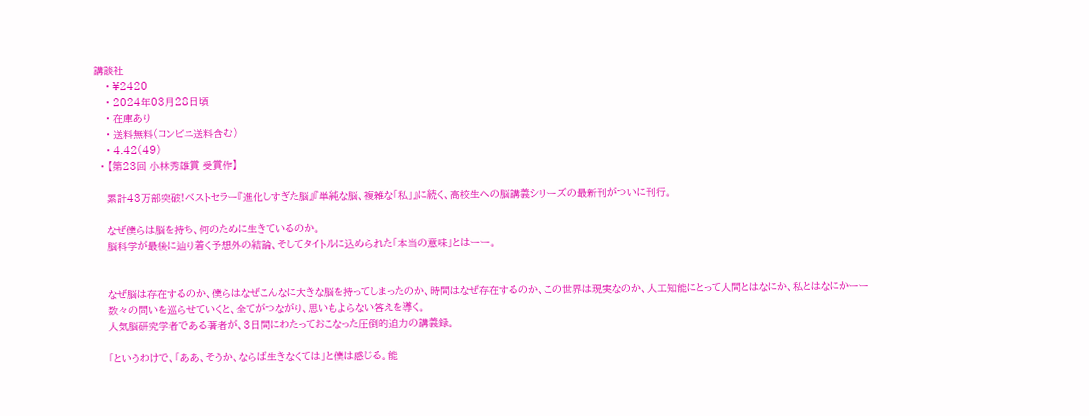講談社
    • ¥2420
    • 2024年03月28日頃
    • 在庫あり
    • 送料無料(コンビニ送料含む)
    • 4.42(49)
  • 【第23回 小林秀雄賞 受賞作】

    累計43万部突破!ベストセラー『進化しすぎた脳』『単純な脳、複雑な「私」』に続く、高校生への脳講義シリーズの最新刊がついに刊行。

    なぜ僕らは脳を持ち、何のために生きているのか。
    脳科学が最後に辿り着く予想外の結論、そしてタイトルに込められた「本当の意味」とはーー。


    なぜ脳は存在するのか、僕らはなぜこんなに大きな脳を持ってしまったのか、時間はなぜ存在するのか、この世界は現実なのか、人工知能にとって人間とはなにか、私とはなにかーー
    数々の問いを巡らせていくと、全てがつながり、思いもよらない答えを導く。
    人気脳研究学者である著者が、3日間にわたっておこなった圧倒的迫力の講義録。

    「というわけで、「ああ、そうか、ならば生きなくては」と僕は感じる。能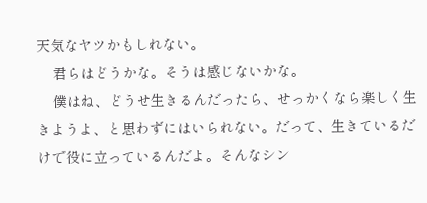天気なヤツかもしれない。
    君らはどうかな。そうは感じないかな。
    僕はね、どうせ生きるんだったら、せっかくなら楽しく生きようよ、と思わずにはいられない。だって、生きているだけで役に立っているんだよ。そんなシン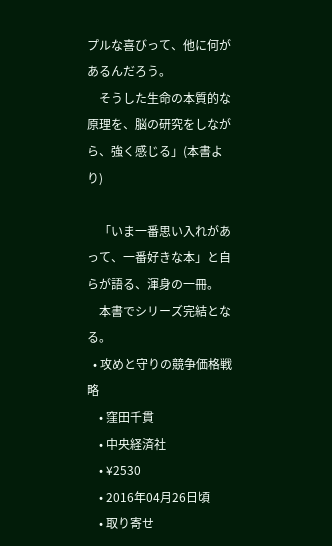プルな喜びって、他に何があるんだろう。
    そうした生命の本質的な原理を、脳の研究をしながら、強く感じる」(本書より)

    「いま一番思い入れがあって、一番好きな本」と自らが語る、渾身の一冊。
    本書でシリーズ完結となる。
  • 攻めと守りの競争価格戦略
    • 窪田千貫
    • 中央経済社
    • ¥2530
    • 2016年04月26日頃
    • 取り寄せ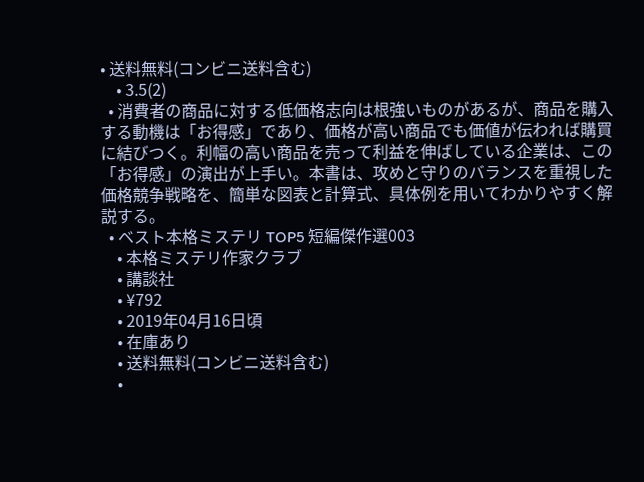• 送料無料(コンビニ送料含む)
    • 3.5(2)
  • 消費者の商品に対する低価格志向は根強いものがあるが、商品を購入する動機は「お得感」であり、価格が高い商品でも価値が伝われば購買に結びつく。利幅の高い商品を売って利益を伸ばしている企業は、この「お得感」の演出が上手い。本書は、攻めと守りのバランスを重視した価格競争戦略を、簡単な図表と計算式、具体例を用いてわかりやすく解説する。
  • ベスト本格ミステリ TOP5 短編傑作選003
    • 本格ミステリ作家クラブ
    • 講談社
    • ¥792
    • 2019年04月16日頃
    • 在庫あり
    • 送料無料(コンビニ送料含む)
    •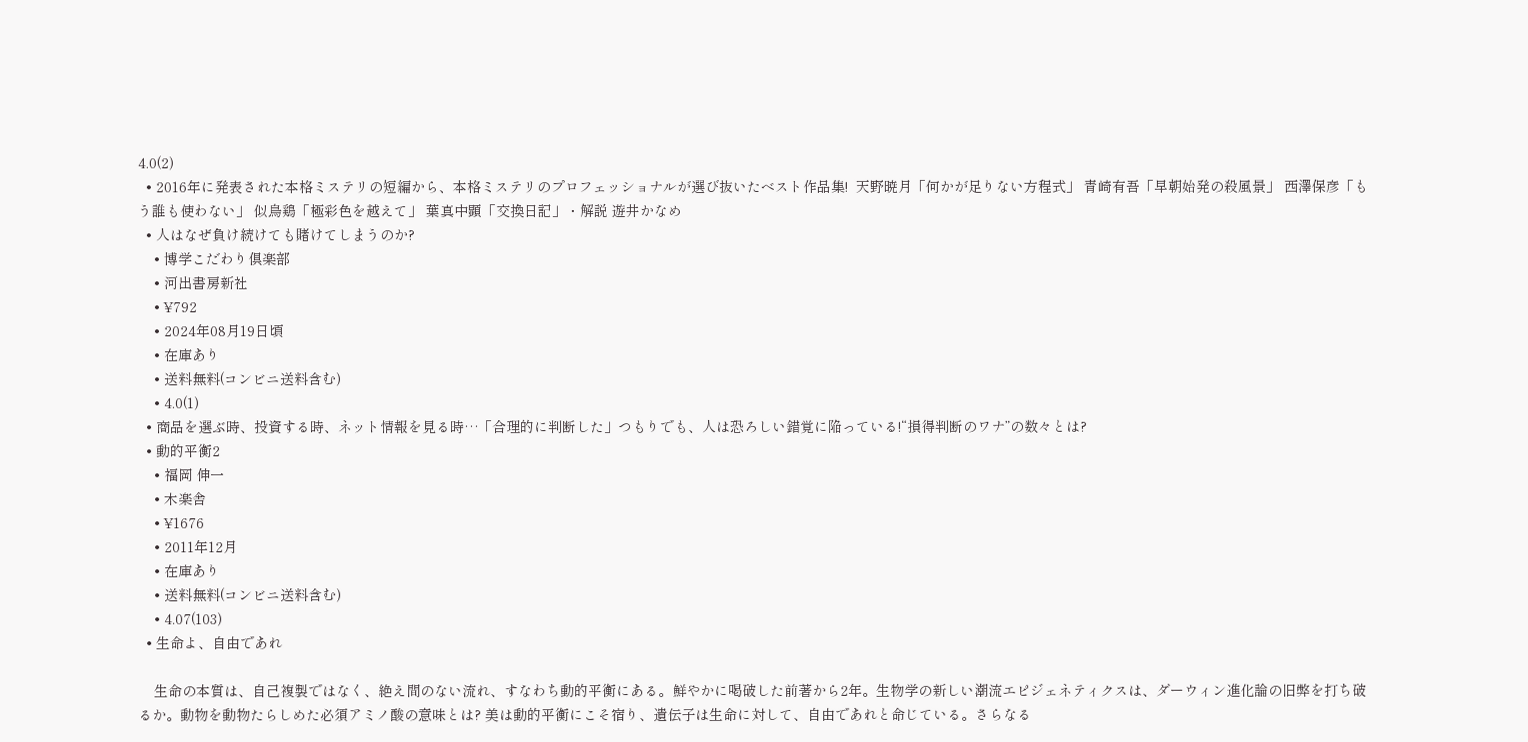4.0(2)
  • 2016年に発表された本格ミステリの短編から、本格ミステリのプロフェッショナルが選び抜いたベスト作品集!  天野暁月「何かが足りない方程式」 青崎有吾「早朝始発の殺風景」 西澤保彦「もう誰も使わない」 似鳥鶏「極彩色を越えて」 葉真中顕「交換日記」・解説 遊井かなめ
  • 人はなぜ負け続けても賭けてしまうのか?
    • 博学こだわり倶楽部
    • 河出書房新社
    • ¥792
    • 2024年08月19日頃
    • 在庫あり
    • 送料無料(コンビニ送料含む)
    • 4.0(1)
  • 商品を選ぶ時、投資する時、ネット情報を見る時…「合理的に判断した」つもりでも、人は恐ろしい錯覚に陥っている!“損得判断のワナ”の数々とは?
  • 動的平衡2
    • 福岡 伸一
    • 木楽舎
    • ¥1676
    • 2011年12月
    • 在庫あり
    • 送料無料(コンビニ送料含む)
    • 4.07(103)
  • 生命よ、自由であれ

    生命の本質は、自己複製ではなく、絶え間のない流れ、すなわち動的平衡にある。鮮やかに喝破した前著から2年。生物学の新しい潮流エピジェネティクスは、ダーウィン進化論の旧弊を打ち破るか。動物を動物たらしめた必須アミノ酸の意味とは? 美は動的平衡にこそ宿り、遺伝子は生命に対して、自由であれと命じている。さらなる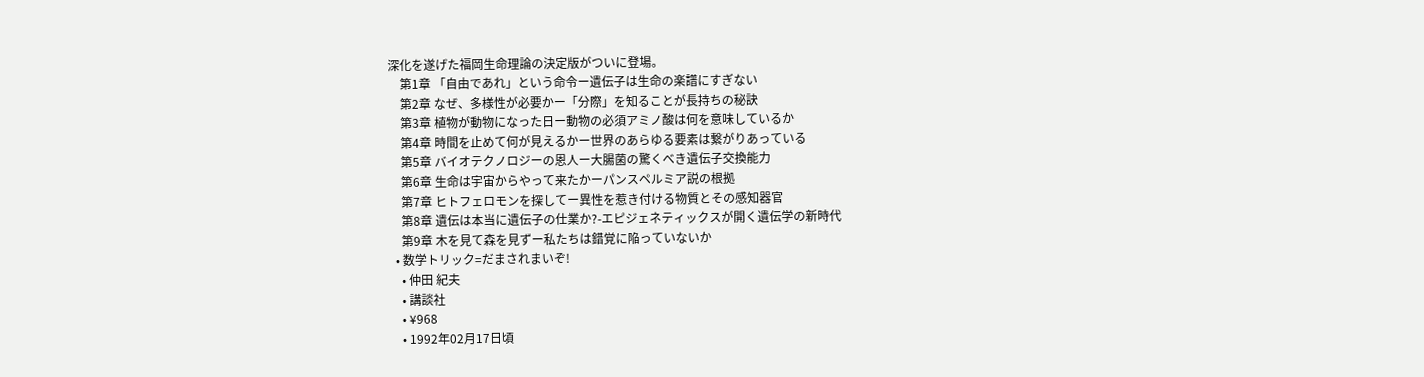深化を遂げた福岡生命理論の決定版がついに登場。
    第1章 「自由であれ」という命令ー遺伝子は生命の楽譜にすぎない
    第2章 なぜ、多様性が必要かー「分際」を知ることが長持ちの秘訣
    第3章 植物が動物になった日ー動物の必須アミノ酸は何を意味しているか
    第4章 時間を止めて何が見えるかー世界のあらゆる要素は繋がりあっている
    第5章 バイオテクノロジーの恩人ー大腸菌の驚くべき遺伝子交換能力
    第6章 生命は宇宙からやって来たかーパンスペルミア説の根拠
    第7章 ヒトフェロモンを探してー異性を惹き付ける物質とその感知器官
    第8章 遺伝は本当に遺伝子の仕業か?-エピジェネティックスが開く遺伝学の新時代
    第9章 木を見て森を見ずー私たちは錯覚に陥っていないか
  • 数学トリック=だまされまいぞ!
    • 仲田 紀夫
    • 講談社
    • ¥968
    • 1992年02月17日頃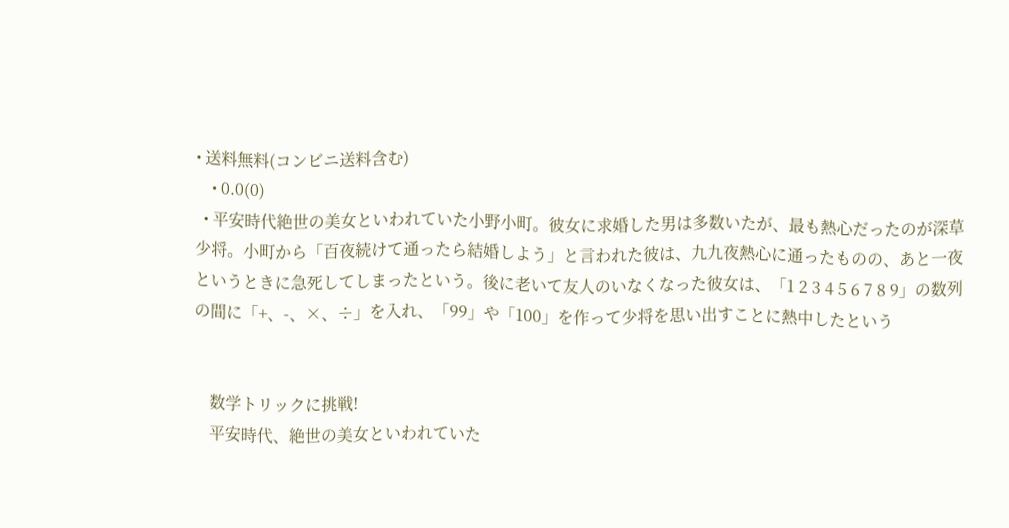• 送料無料(コンビニ送料含む)
    • 0.0(0)
  • 平安時代絶世の美女といわれていた小野小町。彼女に求婚した男は多数いたが、最も熱心だったのが深草少将。小町から「百夜続けて通ったら結婚しよう」と言われた彼は、九九夜熱心に通ったものの、あと一夜というときに急死してしまったという。後に老いて友人のいなくなった彼女は、「1 2 3 4 5 6 7 8 9」の数列の間に「+、-、×、÷」を入れ、「99」や「100」を作って少将を思い出すことに熱中したという


    数学トリックに挑戦!
    平安時代、絶世の美女といわれていた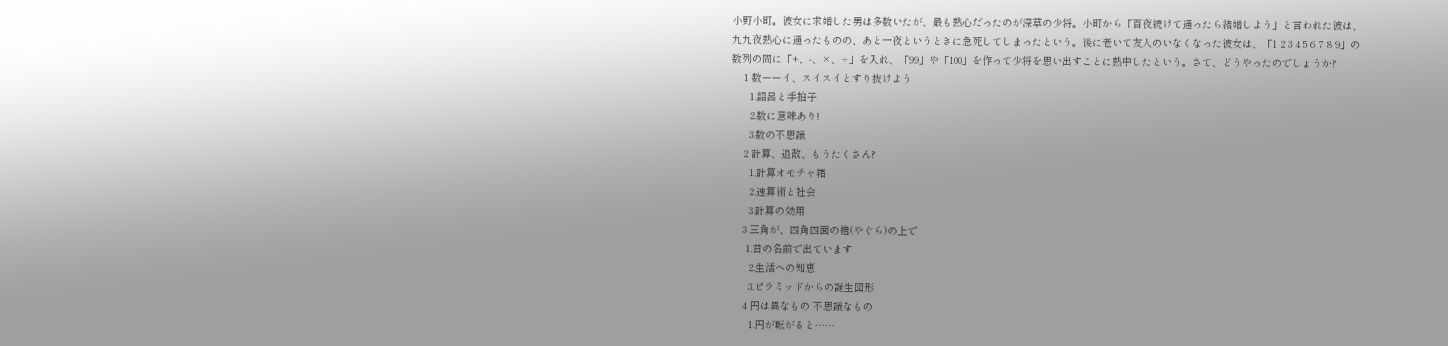小野小町。彼女に求婚した男は多数いたが、最も熱心だったのが深草の少将。小町から「百夜続けて通ったら結婚しよう」と言われた彼は、九九夜熱心に通ったものの、あと一夜というときに急死してしまったという。後に老いて友人のいなくなった彼女は、「1 2 3 4 5 6 7 8 9」の数列の間に「+、-、×、÷」を入れ、「99」や「100」を作って少将を思い出すことに熱中したという。さて、どうやったのでしょうか?
    1 数ーーイ、スイスイとすり抜けよう
      1.語呂と手拍子
      2.数に意味あり!
      3.数の不思議
    2 計算、退散、もうたくさん?
      1.計算オモチャ箱
      2.速算術と社会
      3.計算の効用
    3 三角が、四角四面の櫓(やぐら)の上で
     1.昔の名前で出ています
      2.生活への知恵
      3.ピラミッドからの誕生図形
    4 円は異なもの 不思議なもの
      1.円が転がると……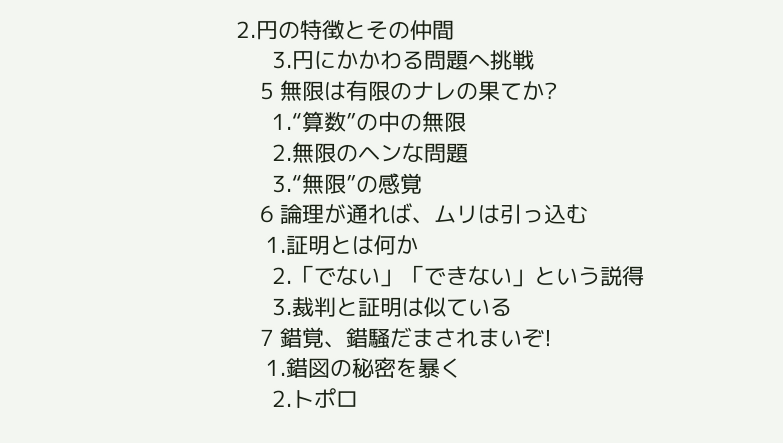2.円の特徴とその仲間
      3.円にかかわる問題へ挑戦
    5 無限は有限のナレの果てか?
      1.“算数”の中の無限
      2.無限のヘンな問題
      3.“無限”の感覚
    6 論理が通れば、ムリは引っ込む
     1.証明とは何か
      2.「でない」「できない」という説得
      3.裁判と証明は似ている
    7 錯覚、錯騒だまされまいぞ!
     1.錯図の秘密を暴く
      2.トポロ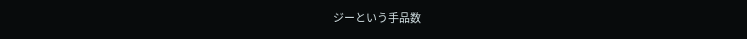ジーという手品数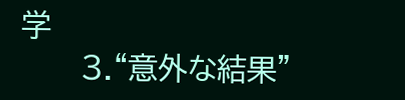学
      3.“意外な結果”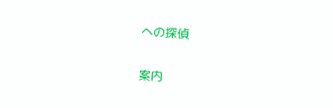への探偵

案内